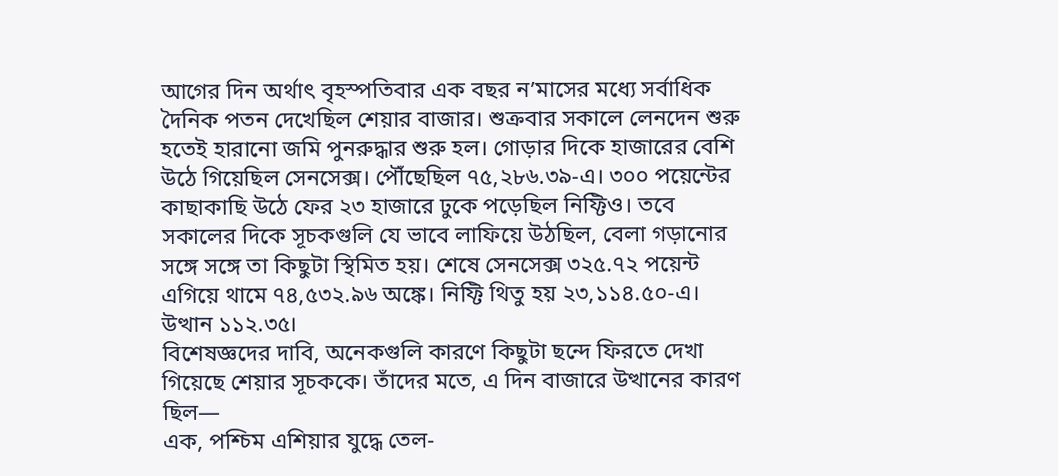আগের দিন অর্থাৎ বৃহস্পতিবার এক বছর ন’মাসের মধ্যে সর্বাধিক দৈনিক পতন দেখেছিল শেয়ার বাজার। শুক্রবার সকালে লেনদেন শুরু হতেই হারানো জমি পুনরুদ্ধার শুরু হল। গোড়ার দিকে হাজারের বেশি উঠে গিয়েছিল সেনসেক্স। পৌঁছেছিল ৭৫,২৮৬.৩৯-এ। ৩০০ পয়েন্টের কাছাকাছি উঠে ফের ২৩ হাজারে ঢুকে পড়েছিল নিফ্টিও। তবে সকালের দিকে সূচকগুলি যে ভাবে লাফিয়ে উঠছিল, বেলা গড়ানোর সঙ্গে সঙ্গে তা কিছুটা স্থিমিত হয়। শেষে সেনসেক্স ৩২৫.৭২ পয়েন্ট এগিয়ে থামে ৭৪,৫৩২.৯৬ অঙ্কে। নিফ্টি থিতু হয় ২৩,১১৪.৫০-এ। উত্থান ১১২.৩৫।
বিশেষজ্ঞদের দাবি, অনেকগুলি কারণে কিছুটা ছন্দে ফিরতে দেখা গিয়েছে শেয়ার সূচককে। তাঁদের মতে, এ দিন বাজারে উত্থানের কারণ ছিল—
এক, পশ্চিম এশিয়ার যুদ্ধে তেল-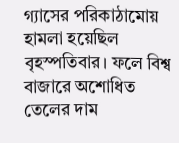গ্যাসের পরিকাঠামোয় হামলা হয়েছিল বৃহস্পতিবার। ফলে বিশ্ব বাজারে অশোধিত তেলের দাম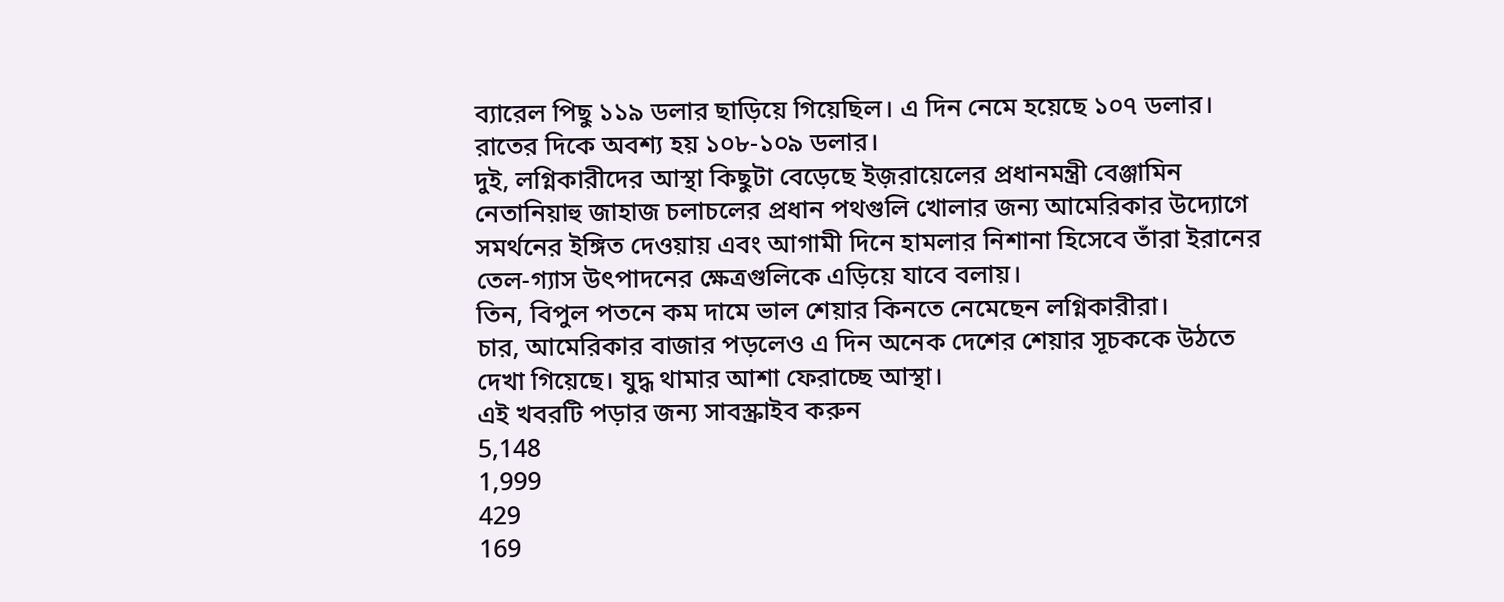ব্যারেল পিছু ১১৯ ডলার ছাড়িয়ে গিয়েছিল। এ দিন নেমে হয়েছে ১০৭ ডলার। রাতের দিকে অবশ্য হয় ১০৮-১০৯ ডলার।
দুই, লগ্নিকারীদের আস্থা কিছুটা বেড়েছে ইজ়রায়েলের প্রধানমন্ত্রী বেঞ্জামিন নেতানিয়াহু জাহাজ চলাচলের প্রধান পথগুলি খোলার জন্য আমেরিকার উদ্যোগে সমর্থনের ইঙ্গিত দেওয়ায় এবং আগামী দিনে হামলার নিশানা হিসেবে তাঁরা ইরানের তেল-গ্যাস উৎপাদনের ক্ষেত্রগুলিকে এড়িয়ে যাবে বলায়।
তিন, বিপুল পতনে কম দামে ভাল শেয়ার কিনতে নেমেছেন লগ্নিকারীরা।
চার, আমেরিকার বাজার পড়লেও এ দিন অনেক দেশের শেয়ার সূচককে উঠতে দেখা গিয়েছে। যুদ্ধ থামার আশা ফেরাচ্ছে আস্থা।
এই খবরটি পড়ার জন্য সাবস্ক্রাইব করুন
5,148
1,999
429
169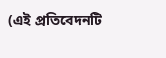(এই প্রতিবেদনটি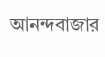আনন্দবাজার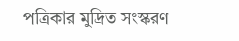পত্রিকার মুদ্রিত সংস্করণ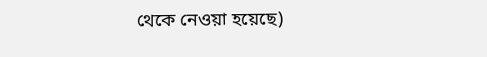থেকে নেওয়া হয়েছে)